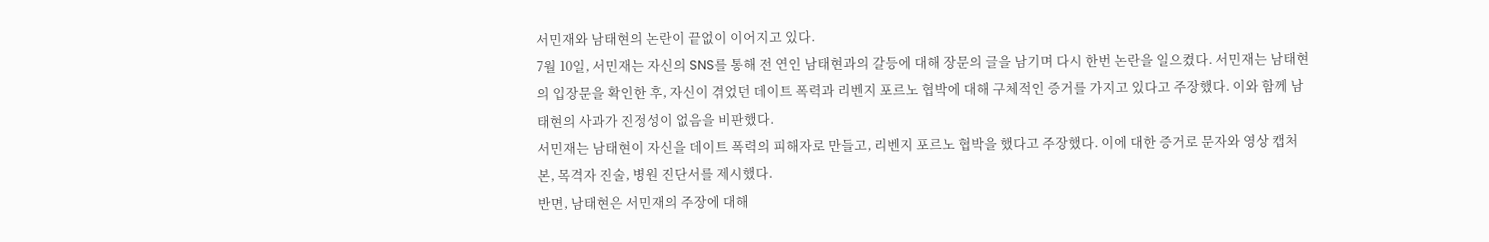서민재와 남태현의 논란이 끝없이 이어지고 있다.
7월 10일, 서민재는 자신의 SNS를 통해 전 연인 남태현과의 갈등에 대해 장문의 글을 남기며 다시 한번 논란을 일으켰다. 서민재는 남태현의 입장문을 확인한 후, 자신이 겪었던 데이트 폭력과 리벤지 포르노 협박에 대해 구체적인 증거를 가지고 있다고 주장했다. 이와 함께 남태현의 사과가 진정성이 없음을 비판했다.
서민재는 남태현이 자신을 데이트 폭력의 피해자로 만들고, 리벤지 포르노 협박을 했다고 주장했다. 이에 대한 증거로 문자와 영상 캡처본, 목격자 진술, 병원 진단서를 제시했다.
반면, 남태현은 서민재의 주장에 대해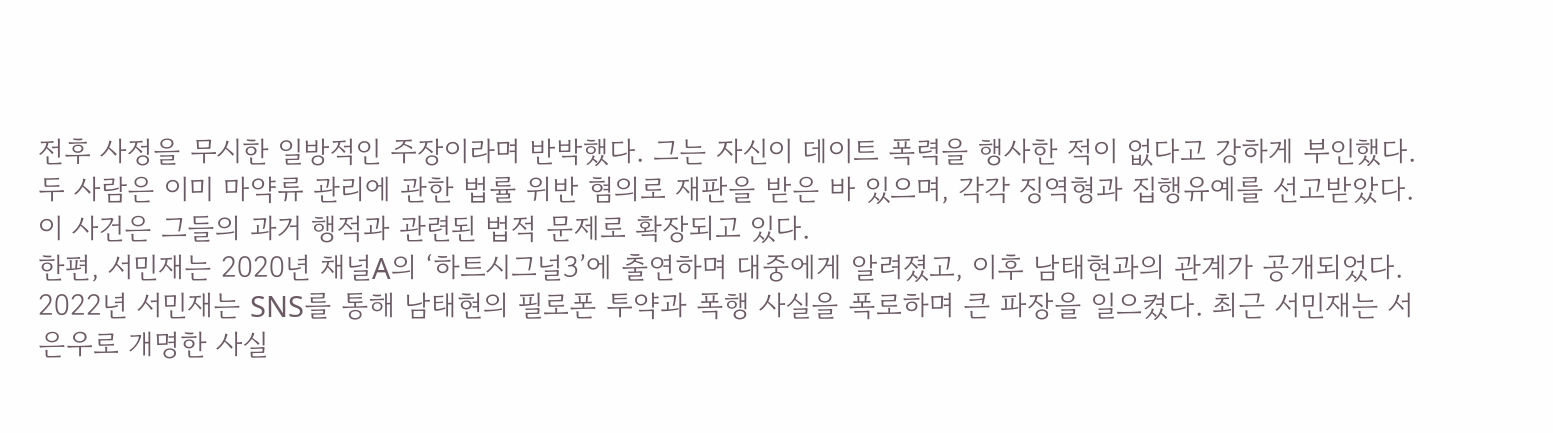전후 사정을 무시한 일방적인 주장이라며 반박했다. 그는 자신이 데이트 폭력을 행사한 적이 없다고 강하게 부인했다.
두 사람은 이미 마약류 관리에 관한 법률 위반 혐의로 재판을 받은 바 있으며, 각각 징역형과 집행유예를 선고받았다. 이 사건은 그들의 과거 행적과 관련된 법적 문제로 확장되고 있다.
한편, 서민재는 2020년 채널A의 ‘하트시그널3’에 출연하며 대중에게 알려졌고, 이후 남태현과의 관계가 공개되었다. 2022년 서민재는 SNS를 통해 남태현의 필로폰 투약과 폭행 사실을 폭로하며 큰 파장을 일으켰다. 최근 서민재는 서은우로 개명한 사실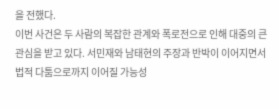을 전했다.
이번 사건은 두 사람의 복잡한 관계와 폭로전으로 인해 대중의 큰 관심을 받고 있다. 서민재와 남태현의 주장과 반박이 이어지면서 법적 다툼으로까지 이어질 가능성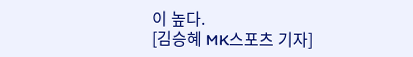이 높다.
[김승혜 MK스포츠 기자]